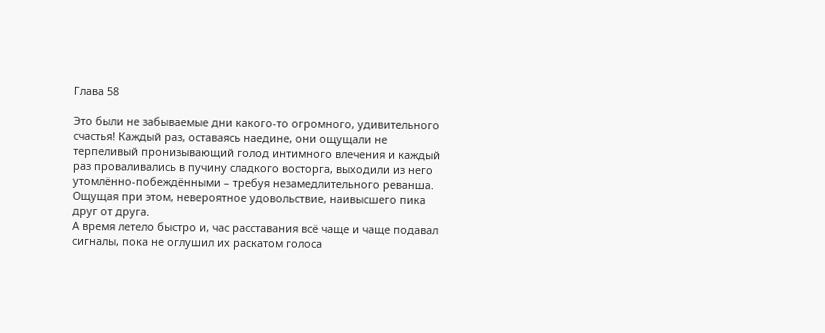Глава 58

Это были не забываемые дни какого-то огромного, удивительного счастья! Каждый раз, оставаясь наедине, они ощущали не терпеливый пронизывающий голод интимного влечения и каждый раз проваливались в пучину сладкого восторга, выходили из него утомлённо-побеждёнными – требуя незамедлительного реванша. Ощущая при этом, невероятное удовольствие, наивысшего пика друг от друга.
А время летело быстро и, час расставания всё чаще и чаще подавал сигналы, пока не оглушил их раскатом голоса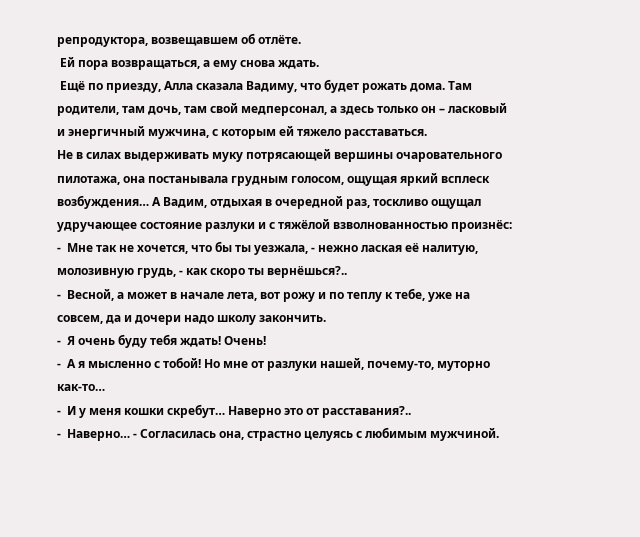репродуктора, возвещавшем об отлёте.
 Ей пора возвращаться, а ему снова ждать.
 Ещё по приезду, Алла сказала Вадиму, что будет рожать дома. Там родители, там дочь, там свой медперсонал, а здесь только он – ласковый и энергичный мужчина, с которым ей тяжело расставаться.
Не в силах выдерживать муку потрясающей вершины очаровательного пилотажа, она постанывала грудным голосом, ощущая яркий всплеск возбуждения… А Вадим, отдыхая в очередной раз, тоскливо ощущал удручающее состояние разлуки и с тяжёлой взволнованностью произнёс:
-  Мне так не хочется, что бы ты уезжала, - нежно лаская её налитую, молозивную грудь, - как скоро ты вернёшься?..
-  Весной, а может в начале лета, вот рожу и по теплу к тебе, уже на совсем, да и дочери надо школу закончить.
-  Я очень буду тебя ждать! Очень!
-  А я мысленно с тобой! Но мне от разлуки нашей, почему-то, муторно как-то…
-  И у меня кошки скребут… Наверно это от расставания?..
-  Наверно… - Согласилась она, страстно целуясь с любимым мужчиной.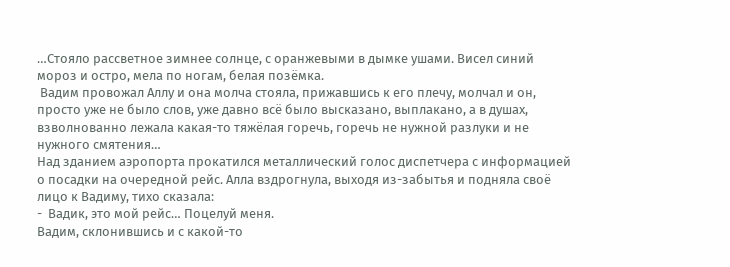…Стояло рассветное зимнее солнце, с оранжевыми в дымке ушами. Висел синий мороз и остро, мела по ногам, белая позёмка.
 Вадим провожал Аллу и она молча стояла, прижавшись к его плечу, молчал и он, просто уже не было слов, уже давно всё было высказано, выплакано, а в душах, взволнованно лежала какая-то тяжёлая горечь, горечь не нужной разлуки и не
нужного смятения…
Над зданием аэропорта прокатился металлический голос диспетчера с информацией о посадки на очередной рейс. Алла вздрогнула, выходя из-забытья и подняла своё лицо к Вадиму, тихо сказала:
-  Вадик, это мой рейс… Поцелуй меня.
Вадим, склонившись и с какой-то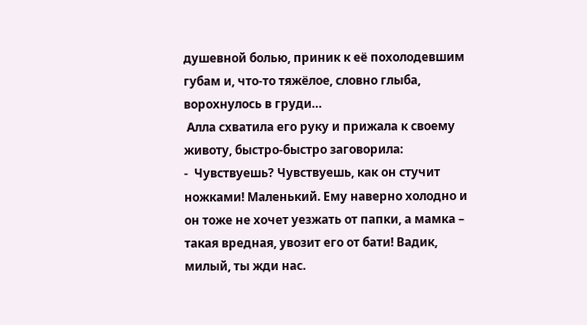душевной болью, приник к её похолодевшим губам и, что-то тяжёлое, словно глыба, ворохнулось в груди…
 Алла схватила его руку и прижала к своему животу, быстро-быстро заговорила:
-  Чувствуешь? Чувствуешь, как он стучит ножками! Маленький. Ему наверно холодно и он тоже не хочет уезжать от папки, а мамка – такая вредная, увозит его от бати! Вадик, милый, ты жди нас.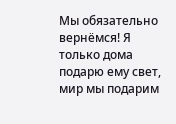Мы обязательно вернёмся! Я только дома подарю ему свет, мир мы подарим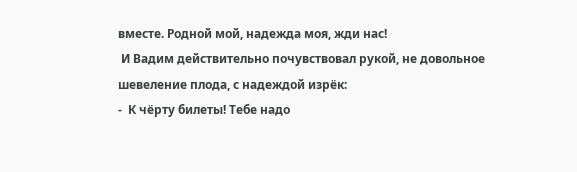вместе. Родной мой, надежда моя, жди нас!
 И Вадим действительно почувствовал рукой, не довольное шевеление плода, с надеждой изрёк:
-  К чёрту билеты! Тебе надо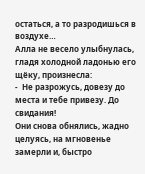остаться, а то разродишься в воздухе…
Алла не весело улыбнулась, гладя холодной ладонью его щёку, произнесла:
-  Не разрожусь, довезу до места и тебе привезу. До свидания!
Они снова обнялись, жадно целуясь, на мгновенье замерли и, быстро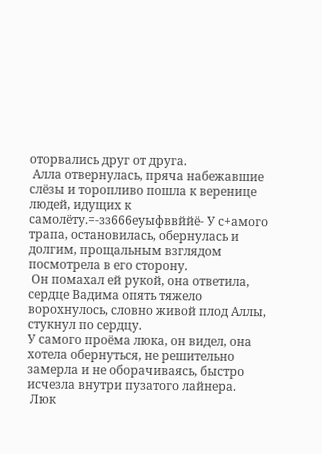оторвались друг от друга.
 Алла отвернулась, пряча набежавшие слёзы и торопливо пошла к веренице людей, идущих к самолёту.=-зз666еуыфввййё- У с+амого трапа, остановилась, обернулась и долгим, прощальным взглядом посмотрела в его сторону.
 Он помахал ей рукой, она ответила, сердце Вадима опять тяжело ворохнулось, словно живой плод Аллы, стукнул по сердцу.
У самого проёма люка, он видел, она хотела обернуться, не решительно замерла и не оборачиваясь, быстро исчезла внутри пузатого лайнера.
 Люк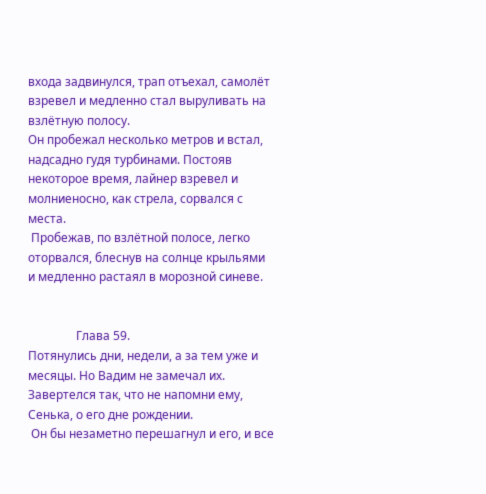входа задвинулся, трап отъехал, самолёт взревел и медленно стал выруливать на взлётную полосу.
Он пробежал несколько метров и встал, надсадно гудя турбинами. Постояв некоторое время, лайнер взревел и молниеносно, как стрела, сорвался с места.
 Пробежав, по взлётной полосе, легко оторвался, блеснув на солнце крыльями и медленно растаял в морозной синеве.


                Глава 59.
Потянулись дни, недели, а за тем уже и месяцы. Но Вадим не замечал их. Завертелся так, что не напомни ему, Сенька, о его дне рождении.
 Он бы незаметно перешагнул и его, и все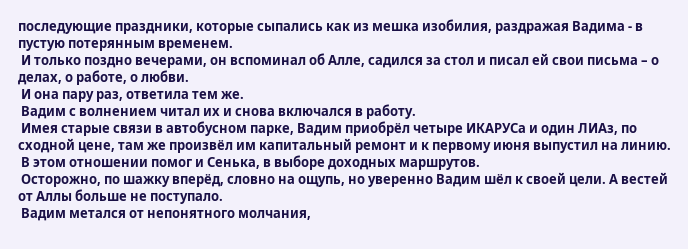последующие праздники, которые сыпались как из мешка изобилия, раздражая Вадима - в пустую потерянным временем.
 И только поздно вечерами, он вспоминал об Алле, садился за стол и писал ей свои письма – о делах, о работе, о любви.
 И она пару раз, ответила тем же.
 Вадим с волнением читал их и снова включался в работу.
 Имея старые связи в автобусном парке, Вадим приобрёл четыре ИКАРУСа и один ЛИАз, по сходной цене, там же произвёл им капитальный ремонт и к первому июня выпустил на линию.
 В этом отношении помог и Сенька, в выборе доходных маршрутов.
 Осторожно, по шажку вперёд, словно на ощупь, но уверенно Вадим шёл к своей цели. А вестей от Аллы больше не поступало.
 Вадим метался от непонятного молчания,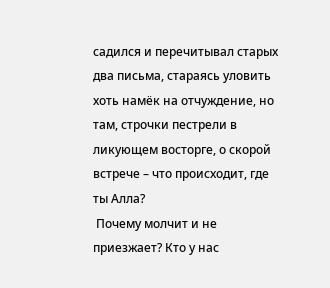садился и перечитывал старых два письма, стараясь уловить хоть намёк на отчуждение, но там, строчки пестрели в ликующем восторге, о скорой встрече – что происходит, где ты Алла?
 Почему молчит и не приезжает? Кто у нас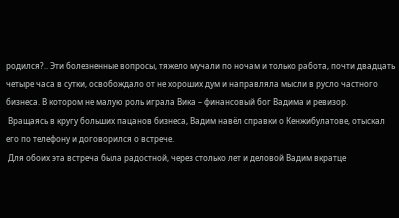родился?.. Эти болезненные вопросы, тяжело мучали по ночам и только работа, почти двадцать четыре часа в сутки, освобождало от не хороших дум и направляла мысли в русло частного бизнеса. В котором не малую роль играла Вика – финансовый бог Вадима и ревизор.
 Вращаясь в кругу больших пацанов бизнеса, Вадим навёл справки о Кенжибулатове, отыскал его по телефону и договорился о встрече.
 Для обоих эта встреча была радостной, через столько лет и деловой Вадим вкратце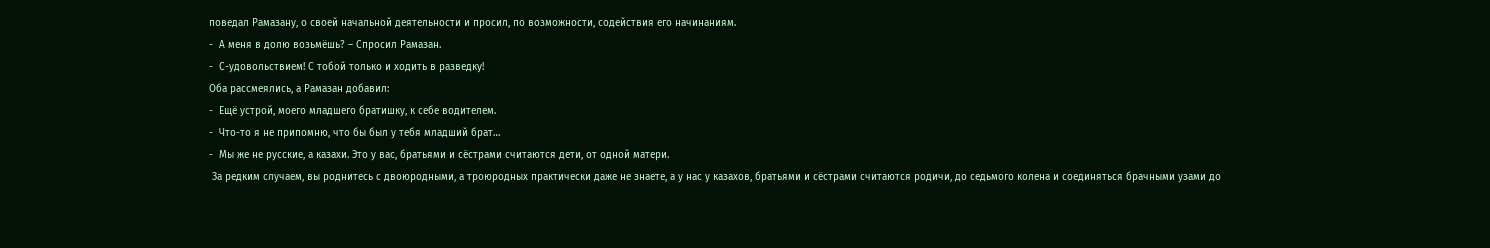поведал Рамазану, о своей начальной деятельности и просил, по возможности, содействия его начинаниям.
-  А меня в долю возьмёшь? – Спросил Рамазан.
-  С-удовольствием! С тобой только и ходить в разведку!
Оба рассмеялись, а Рамазан добавил:
-  Ещё устрой, моего младшего братишку, к себе водителем.
-  Что-то я не припомню, что бы был у тебя младший брат…
-  Мы же не русские, а казахи. Это у вас, братьями и сёстрами считаются дети, от одной матери.
 За редким случаем, вы роднитесь с двоюродными, а троюродных практически даже не знаете, а у нас у казахов, братьями и сёстрами считаются родичи, до седьмого колена и соединяться брачными узами до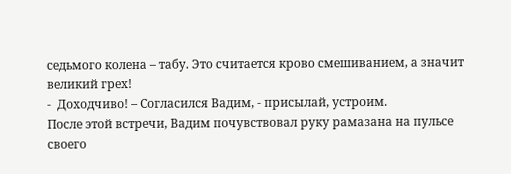седьмого колена – табу. Это считается крово смешиванием, а значит великий грех!
-  Доходчиво! – Согласился Вадим, - присылай, устроим.
После этой встречи, Вадим почувствовал руку рамазана на пульсе своего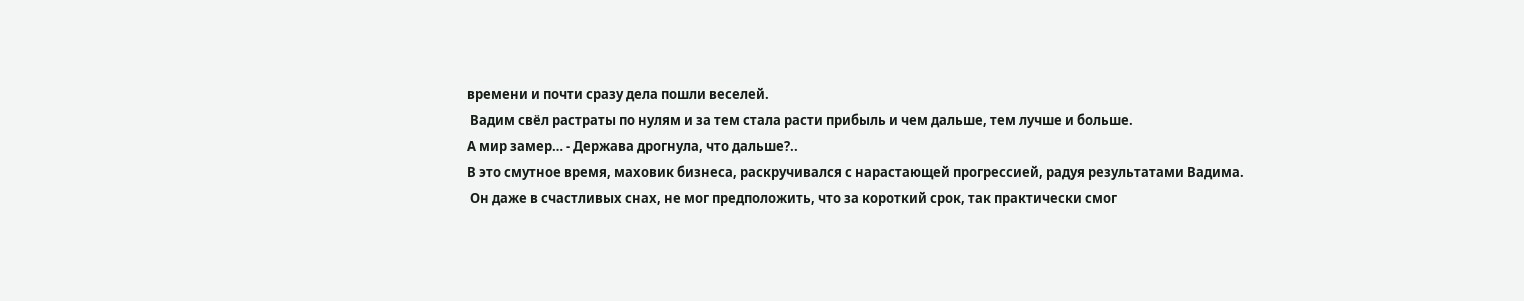времени и почти сразу дела пошли веселей.
 Вадим свёл растраты по нулям и за тем стала расти прибыль и чем дальше, тем лучше и больше.
А мир замер… - Держава дрогнула, что дальше?..
В это смутное время, маховик бизнеса, раскручивался с нарастающей прогрессией, радуя результатами Вадима.
 Он даже в счастливых снах, не мог предположить, что за короткий срок, так практически смог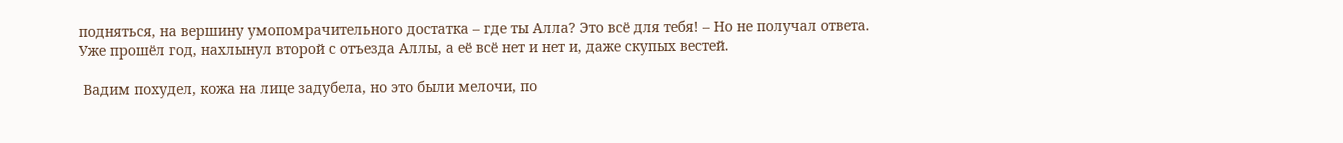подняться, на вершину умопомрачительного достатка – где ты Алла? Это всё для тебя! – Но не получал ответа.
Уже прошёл год, нахлынул второй с отъезда Аллы, а её всё нет и нет и, даже скупых вестей.

 Вадим похудел, кожа на лице задубела, но это были мелочи, по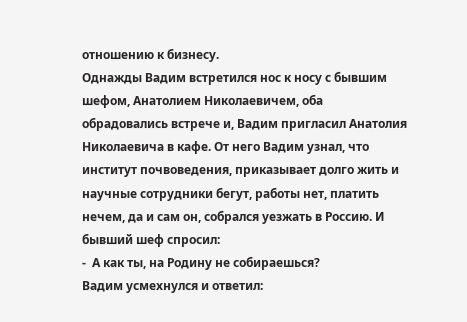отношению к бизнесу.
Однажды Вадим встретился нос к носу с бывшим шефом, Анатолием Николаевичем, оба обрадовались встрече и, Вадим пригласил Анатолия Николаевича в кафе. От него Вадим узнал, что институт почвоведения, приказывает долго жить и научные сотрудники бегут, работы нет, платить нечем, да и сам он, собрался уезжать в Россию. И бывший шеф спросил:
-  А как ты, на Родину не собираешься?
Вадим усмехнулся и ответил: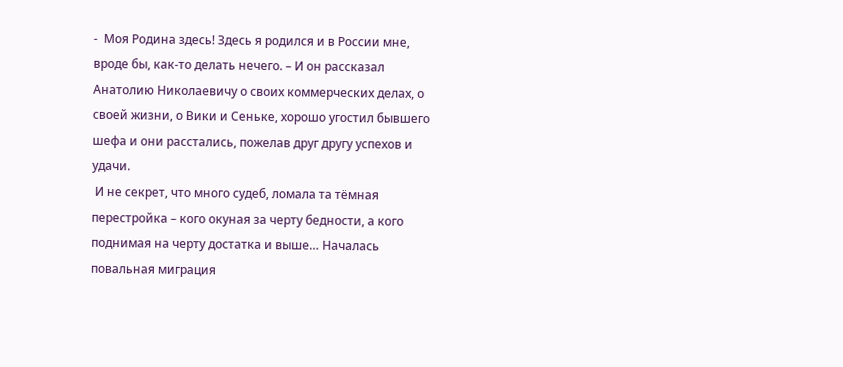-  Моя Родина здесь! Здесь я родился и в России мне, вроде бы, как-то делать нечего. – И он рассказал Анатолию Николаевичу о своих коммерческих делах, о своей жизни, о Вики и Сеньке, хорошо угостил бывшего шефа и они расстались, пожелав друг другу успехов и удачи.
 И не секрет, что много судеб, ломала та тёмная перестройка – кого окуная за черту бедности, а кого поднимая на черту достатка и выше… Началась повальная миграция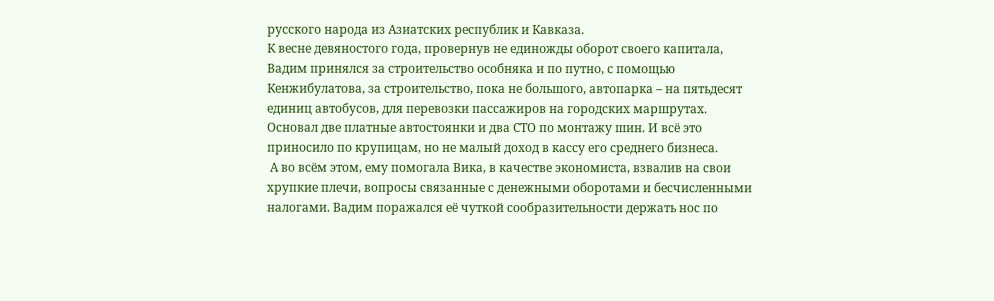русского народа из Азиатских республик и Кавказа.
К весне девяностого года, провернув не единожды оборот своего капитала, Вадим принялся за строительство особняка и по путно, с помощью Кенжибулатова, за строительство, пока не большого, автопарка – на пятьдесят единиц автобусов, для перевозки пассажиров на городских маршрутах.
Основал две платные автостоянки и два СТО по монтажу шин. И всё это приносило по крупицам, но не малый доход в кассу его среднего бизнеса.
 А во всём этом, ему помогала Вика, в качестве экономиста, взвалив на свои хрупкие плечи, вопросы связанные с денежными оборотами и бесчисленными налогами. Вадим поражался её чуткой сообразительности держать нос по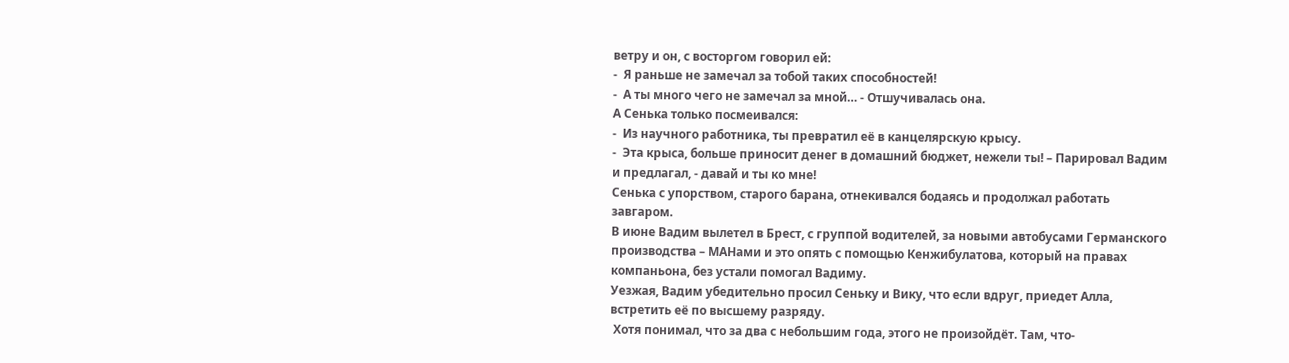ветру и он, с восторгом говорил ей:
-  Я раньше не замечал за тобой таких способностей!
-  А ты много чего не замечал за мной… - Отшучивалась она.
А Сенька только посмеивался:
-  Из научного работника, ты превратил её в канцелярскую крысу.
-  Эта крыса, больше приносит денег в домашний бюджет, нежели ты! – Парировал Вадим и предлагал, - давай и ты ко мне!
Сенька с упорством, старого барана, отнекивался бодаясь и продолжал работать завгаром.
В июне Вадим вылетел в Брест, с группой водителей, за новыми автобусами Германского производства – МАНами и это опять с помощью Кенжибулатова, который на правах компаньона, без устали помогал Вадиму.
Уезжая, Вадим убедительно просил Сеньку и Вику, что если вдруг, приедет Алла, встретить её по высшему разряду.
 Хотя понимал, что за два с небольшим года, этого не произойдёт. Там, что-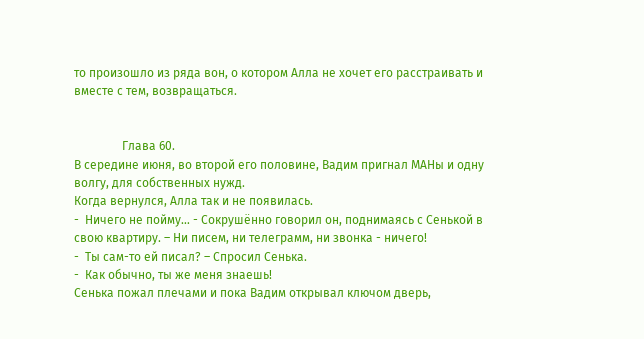то произошло из ряда вон, о котором Алла не хочет его расстраивать и вместе с тем, возвращаться.


                Глава 60.
В середине июня, во второй его половине, Вадим пригнал МАНы и одну волгу, для собственных нужд.
Когда вернулся, Алла так и не появилась.
-  Ничего не пойму… - Сокрушённо говорил он, поднимаясь с Сенькой в свою квартиру. – Ни писем, ни телеграмм, ни звонка - ничего!
-  Ты сам-то ей писал? – Спросил Сенька.
-  Как обычно, ты же меня знаешь!
Сенька пожал плечами и пока Вадим открывал ключом дверь,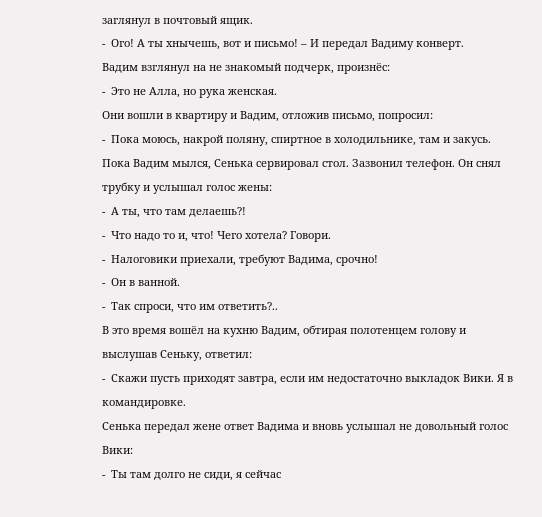заглянул в почтовый ящик.
-  Ого! А ты хнычешь, вот и письмо! – И передал Вадиму конверт.
Вадим взглянул на не знакомый подчерк, произнёс:
-  Это не Алла, но рука женская.
Они вошли в квартиру и Вадим, отложив письмо, попросил:
-  Пока моюсь, накрой поляну, спиртное в холодильнике, там и закусь.
Пока Вадим мылся, Сенька сервировал стол. Зазвонил телефон. Он снял трубку и услышал голос жены:
-  А ты, что там делаешь?!
-  Что надо то и, что! Чего хотела? Говори.
-  Налоговики приехали, требуют Вадима, срочно!
-  Он в ванной.
-  Так спроси, что им ответить?..
В это время вошёл на кухню Вадим, обтирая полотенцем голову и выслушав Сеньку, ответил:
-  Скажи пусть приходят завтра, если им недостаточно выкладок Вики. Я в командировке.
Сенька передал жене ответ Вадима и вновь услышал не довольный голос Вики:
-  Ты там долго не сиди, я сейчас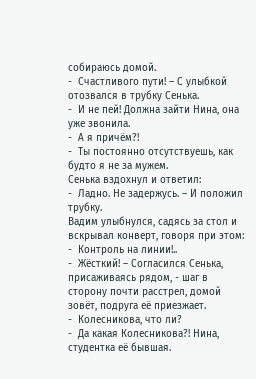собираюсь домой.
-  Счастливого пути! – С улыбкой отозвался в трубку Сенька.
-  И не пей! Должна зайти Нина, она уже звонила.
-  А я причём?!
-  Ты постоянно отсутствуешь, как будто я не за мужем.
Сенька вздохнул и ответил:
-  Ладно. Не задержусь. – И положил трубку.
Вадим улыбнулся, садясь за стол и вскрывал конверт, говоря при этом:
-  Контроль на линии!..
-  Жёсткий! – Согласился Сенька, присаживаясь рядом, - шаг в сторону почти расстрел, домой зовёт, подруга её приезжает.
-  Колесникова, что ли?
-  Да какая Колесникова?! Нина, студентка её бывшая.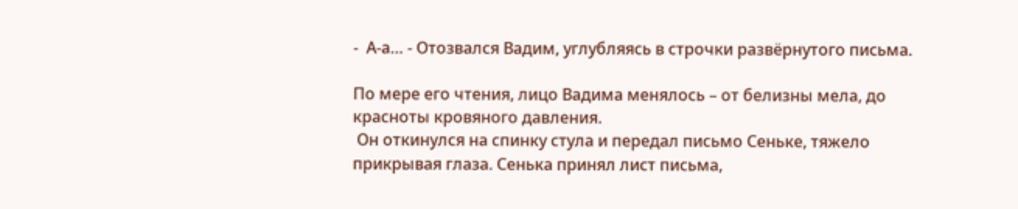-  А-а… - Отозвался Вадим, углубляясь в строчки развёрнутого письма.

По мере его чтения, лицо Вадима менялось – от белизны мела, до красноты кровяного давления.
 Он откинулся на спинку стула и передал письмо Сеньке, тяжело прикрывая глаза. Сенька принял лист письма,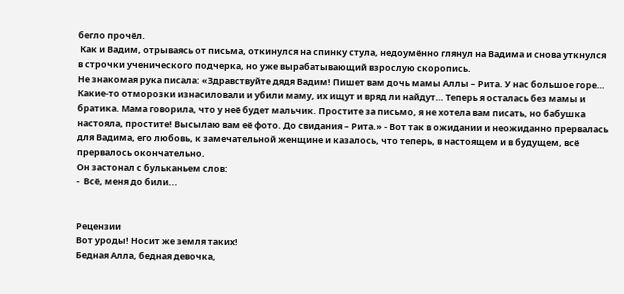бегло прочёл.
 Как и Вадим, отрываясь от письма, откинулся на спинку стула, недоумённо глянул на Вадима и снова уткнулся в строчки ученического подчерка, но уже вырабатывающий взрослую скоропись.
Не знакомая рука писала: «Здравствуйте дядя Вадим! Пишет вам дочь мамы Аллы – Рита. У нас большое горе… Какие-то отморозки изнасиловали и убили маму, их ищут и вряд ли найдут… Теперь я осталась без мамы и братика. Мама говорила, что у неё будет мальчик. Простите за письмо, я не хотела вам писать, но бабушка настояла, простите! Высылаю вам её фото. До свидания – Рита.» - Вот так в ожидании и неожиданно прервалась для Вадима, его любовь, к замечательной женщине и казалось, что теперь, в настоящем и в будущем, всё прервалось окончательно.
Он застонал с бульканьем слов:
-  Всё, меня до били...


Рецензии
Вот уроды! Носит же земля таких!
Бедная Алла, бедная девочка,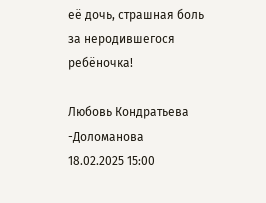её дочь, страшная боль за неродившегося ребёночка!

Любовь Кондратьева -Доломанова   18.02.2025 15:00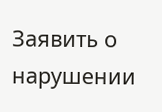Заявить о нарушении